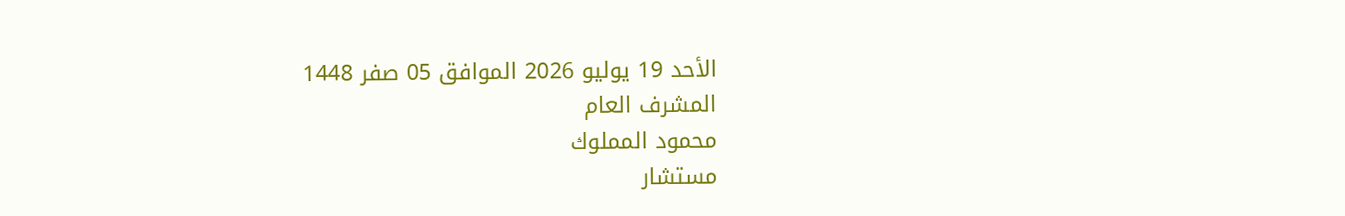الأحد 19 يوليو 2026 الموافق 05 صفر 1448
المشرف العام
محمود المملوك
مستشار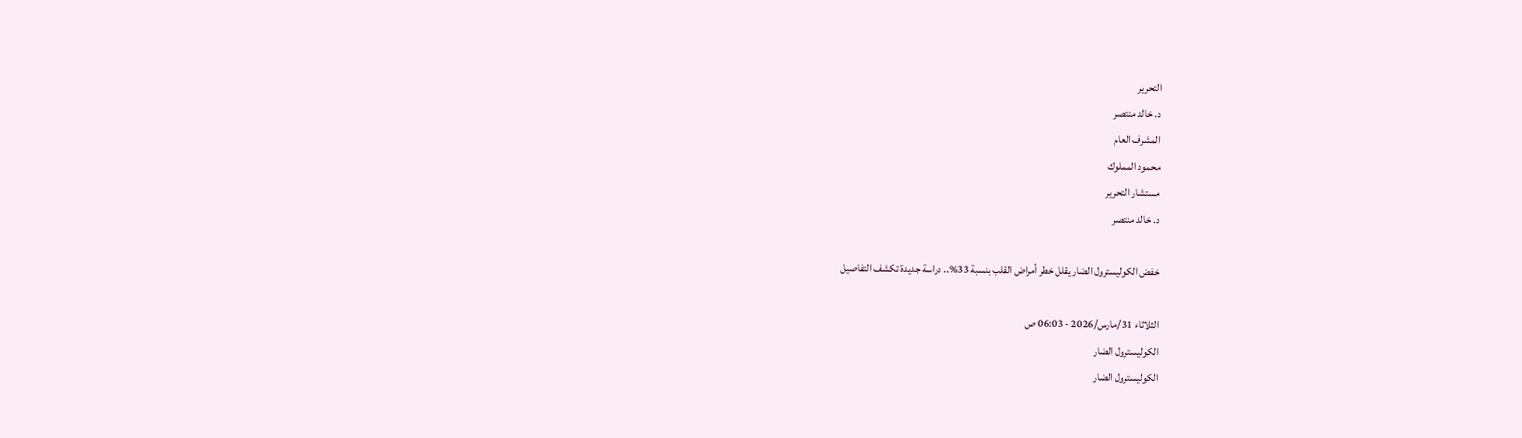التحرير
د. خالد منتصر
المشرف العام
محمود المملوك
مستشار التحرير
د. خالد منتصر

خفض الكوليسترول الضار يقلل خطر أمراض القلب بنسبة 33%.. دراسة جديدة تكشف التفاصيل

الثلاثاء 31/مارس/2026 - 06:03 ص
الكوليسترول الضار
الكوليسترول الضار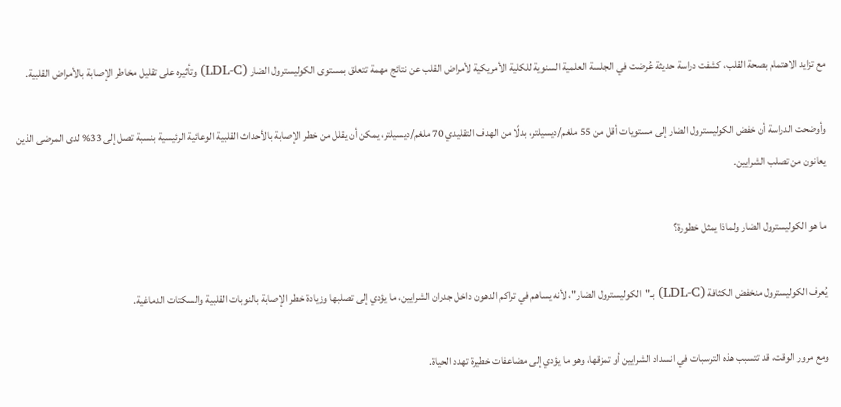مع تزايد الاهتمام بصحة القلب، كشفت دراسة حديثة عُرضت في الجلسة العلمية السنوية للكلية الأمريكية لأمراض القلب عن نتائج مهمة تتعلق بمستوى الكوليسترول الضار (LDL-C) وتأثيره على تقليل مخاطر الإصابة بالأمراض القلبية.

وأوضحت الدراسة أن خفض الكوليسترول الضار إلى مستويات أقل من 55 ملغم/ديسيلتر، بدلًا من الهدف التقليدي 70 ملغم/ديسيلتر، يمكن أن يقلل من خطر الإصابة بالأحداث القلبية الوعائية الرئيسية بنسبة تصل إلى 33% لدى المرضى الذين يعانون من تصلب الشرايين.

ما هو الكوليسترول الضار ولماذا يمثل خطورة؟

يُعرف الكوليسترول منخفض الكثافة (LDL-C) بـ"الكوليسترول الضار"، لأنه يساهم في تراكم الدهون داخل جدران الشرايين، ما يؤدي إلى تصلبها وزيادة خطر الإصابة بالنوبات القلبية والسكتات الدماغية.

ومع مرور الوقت، قد تتسبب هذه الترسبات في انسداد الشرايين أو تمزقها، وهو ما يؤدي إلى مضاعفات خطيرة تهدد الحياة.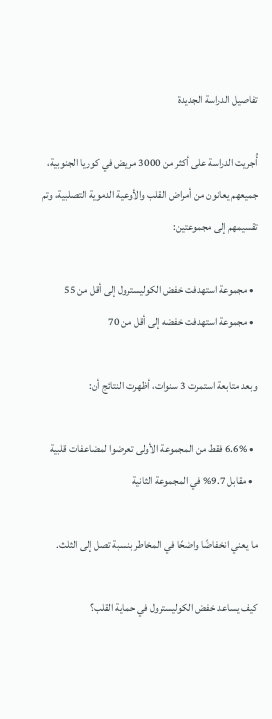تفاصيل الدراسة الجديدة

أُجريت الدراسة على أكثر من 3000 مريض في كوريا الجنوبية، جميعهم يعانون من أمراض القلب والأوعية الدموية التصلبية، وتم تقسيمهم إلى مجموعتين:

  • مجموعة استهدفت خفض الكوليسترول إلى أقل من 55
  • مجموعة استهدفت خفضه إلى أقل من 70

وبعد متابعة استمرت 3 سنوات، أظهرت النتائج أن:

  • 6.6% فقط من المجموعة الأولى تعرضوا لمضاعفات قلبية
  • مقابل 9.7% في المجموعة الثانية

ما يعني انخفاضًا واضحًا في المخاطر بنسبة تصل إلى الثلث.

كيف يساعد خفض الكوليسترول في حماية القلب؟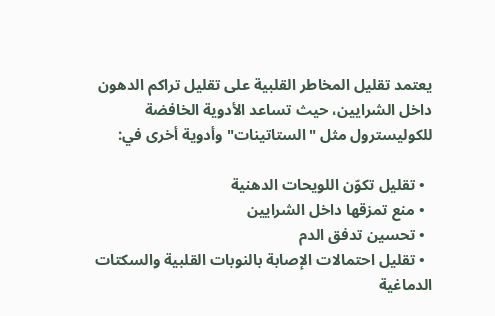يعتمد تقليل المخاطر القلبية على تقليل تراكم الدهون داخل الشرايين، حيث تساعد الأدوية الخافضة للكوليسترول مثل "الستاتينات" وأدوية أخرى في:

  • تقليل تكوّن اللويحات الدهنية
  • منع تمزقها داخل الشرايين
  • تحسين تدفق الدم
  • تقليل احتمالات الإصابة بالنوبات القلبية والسكتات الدماغية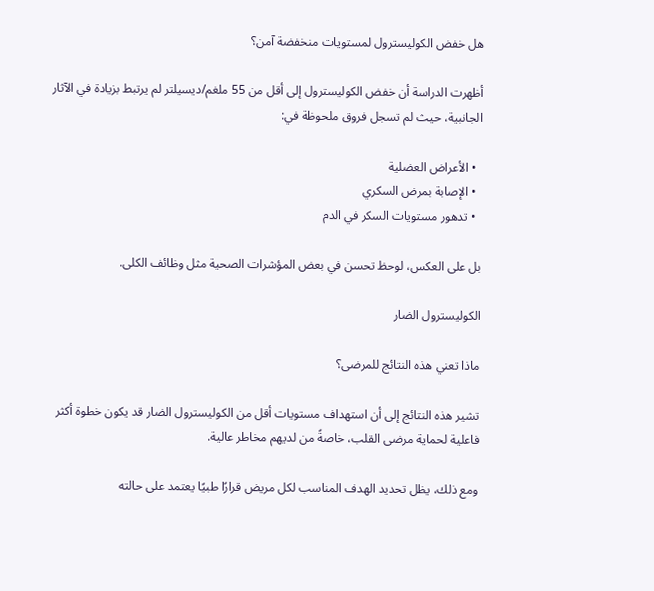هل خفض الكوليسترول لمستويات منخفضة آمن؟

أظهرت الدراسة أن خفض الكوليسترول إلى أقل من 55 ملغم/ديسيلتر لم يرتبط بزيادة في الآثار الجانبية، حيث لم تسجل فروق ملحوظة في:

  • الأعراض العضلية
  • الإصابة بمرض السكري
  • تدهور مستويات السكر في الدم

بل على العكس، لوحظ تحسن في بعض المؤشرات الصحية مثل وظائف الكلى.

الكوليسترول الضار

ماذا تعني هذه النتائج للمرضى؟

تشير هذه النتائج إلى أن استهداف مستويات أقل من الكوليسترول الضار قد يكون خطوة أكثر فاعلية لحماية مرضى القلب، خاصةً من لديهم مخاطر عالية.

ومع ذلك، يظل تحديد الهدف المناسب لكل مريض قرارًا طبيًا يعتمد على حالته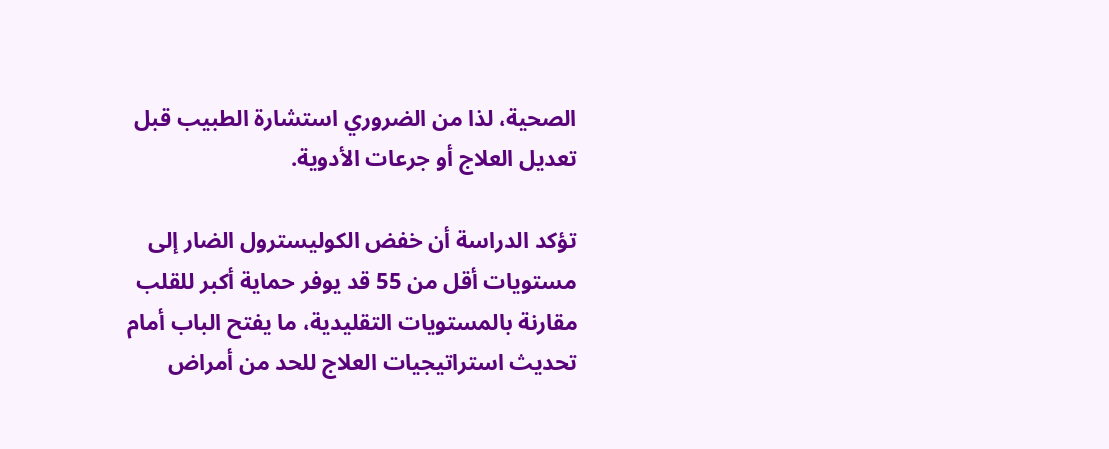الصحية، لذا من الضروري استشارة الطبيب قبل تعديل العلاج أو جرعات الأدوية.

تؤكد الدراسة أن خفض الكوليسترول الضار إلى مستويات أقل من 55 قد يوفر حماية أكبر للقلب مقارنة بالمستويات التقليدية، ما يفتح الباب أمام تحديث استراتيجيات العلاج للحد من أمراض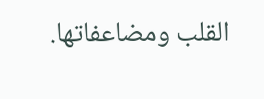القلب ومضاعفاتها.